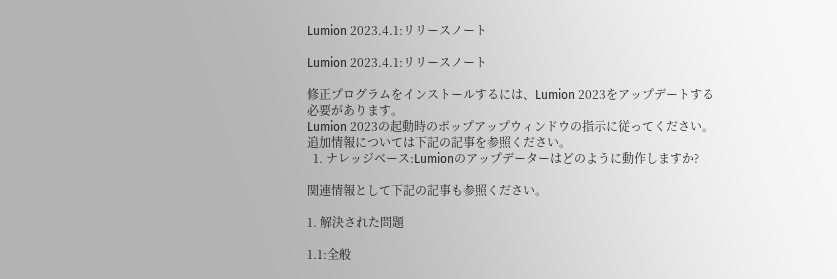Lumion 2023.4.1:リリースノート

Lumion 2023.4.1:リリースノート

修正プログラムをインストールするには、Lumion 2023をアップデートする必要があります。
Lumion 2023の起動時のポップアップウィンドウの指示に従ってください。
追加情報については下記の記事を参照ください。
  1. ナレッジベース:Lumionのアップデーターはどのように動作しますか?

関連情報として下記の記事も参照ください。

1. 解決された問題

1.1:全般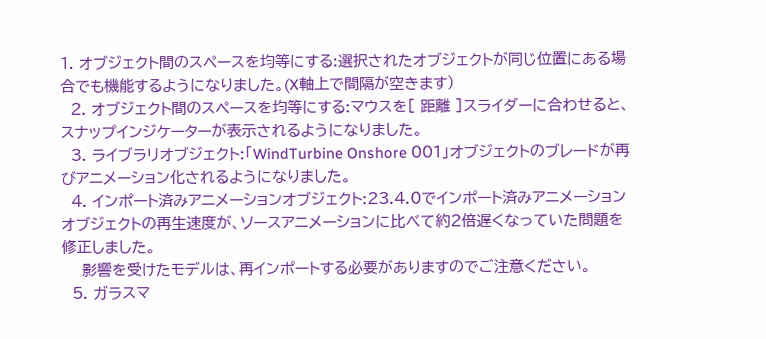1. オブジェクト間のスペースを均等にする:選択されたオブジェクトが同じ位置にある場合でも機能するようになりました。(X軸上で間隔が空きます)
  2. オブジェクト間のスペースを均等にする:マウスを[ 距離 ]スライダーに合わせると、スナップインジケーターが表示されるようになりました。
  3. ライブラリオブジェクト:「WindTurbine Onshore 001」オブジェクトのブレードが再びアニメーション化されるようになりました。
  4. インポート済みアニメーションオブジェクト:23.4.0でインポート済みアニメーションオブジェクトの再生速度が、ソースアニメーションに比べて約2倍遅くなっていた問題を修正しました。
    影響を受けたモデルは、再インポートする必要がありますのでご注意ください。
  5. ガラスマ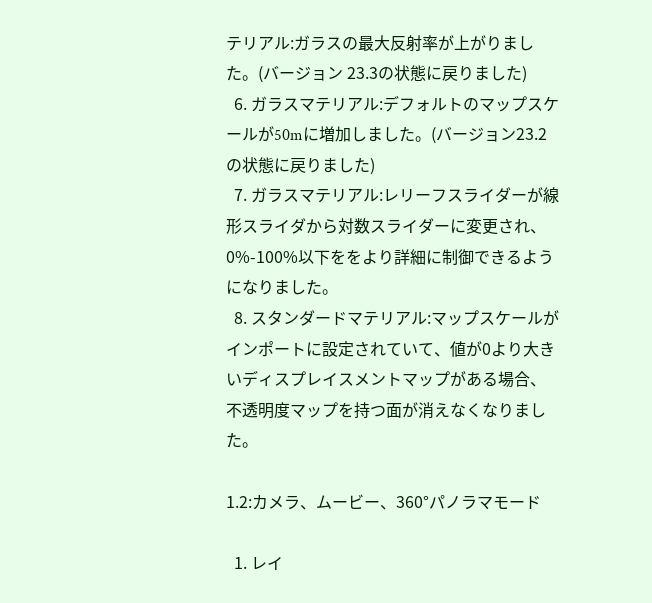テリアル:ガラスの最大反射率が上がりました。(バージョン 23.3の状態に戻りました)
  6. ガラスマテリアル:デフォルトのマップスケールが50mに増加しました。(バージョン23.2の状態に戻りました)
  7. ガラスマテリアル:レリーフスライダーが線形スライダから対数スライダーに変更され、0%-100%以下ををより詳細に制御できるようになりました。
  8. スタンダードマテリアル:マップスケールがインポートに設定されていて、値が0より大きいディスプレイスメントマップがある場合、不透明度マップを持つ面が消えなくなりました。

1.2:カメラ、ムービー、360°パノラマモード

  1. レイ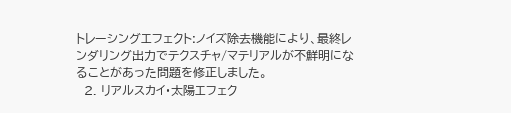トレーシングエフェクト:ノイズ除去機能により、最終レンダリング出力でテクスチャ/マテリアルが不鮮明になることがあった問題を修正しました。
  2. リアルスカイ・太陽エフェク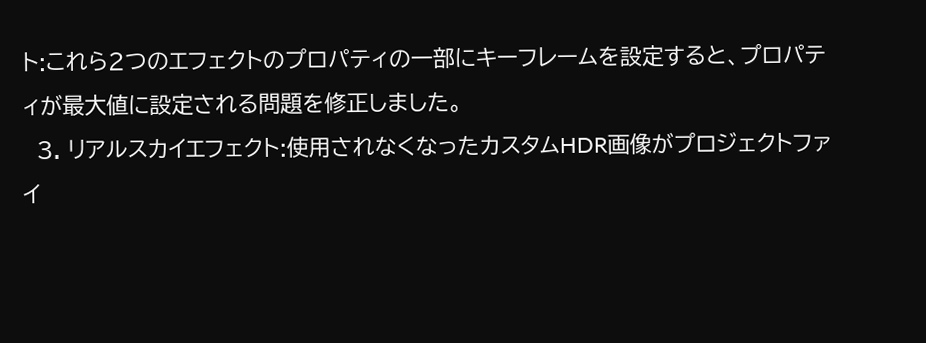ト:これら2つのエフェクトのプロパティの一部にキーフレームを設定すると、プロパティが最大値に設定される問題を修正しました。
  3. リアルスカイエフェクト:使用されなくなったカスタムHDR画像がプロジェクトファイ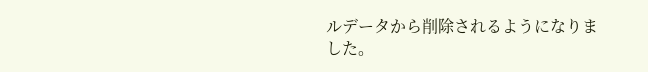ルデータから削除されるようになりました。